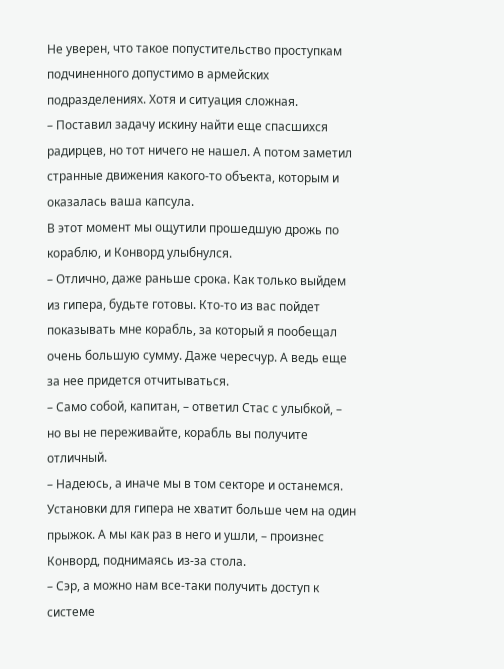Не уверен, что такое попустительство проступкам подчиненного допустимо в армейских подразделениях. Хотя и ситуация сложная.
– Поставил задачу искину найти еще спасшихся радирцев, но тот ничего не нашел. А потом заметил странные движения какого-то объекта, которым и оказалась ваша капсула.
В этот момент мы ощутили прошедшую дрожь по кораблю, и Конворд улыбнулся.
– Отлично, даже раньше срока. Как только выйдем из гипера, будьте готовы. Кто-то из вас пойдет показывать мне корабль, за который я пообещал очень большую сумму. Даже чересчур. А ведь еще за нее придется отчитываться.
– Само собой, капитан, – ответил Стас с улыбкой, – но вы не переживайте, корабль вы получите отличный.
– Надеюсь, а иначе мы в том секторе и останемся. Установки для гипера не хватит больше чем на один прыжок. А мы как раз в него и ушли, – произнес Конворд, поднимаясь из-за стола.
– Сэр, а можно нам все-таки получить доступ к системе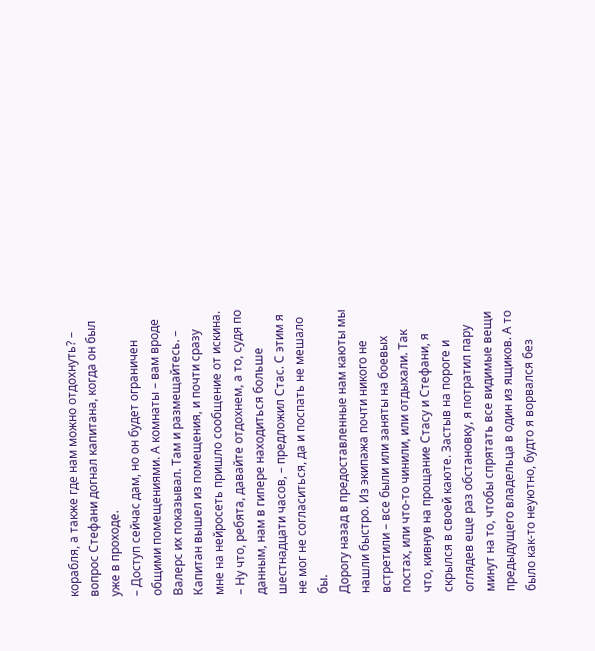корабля, а также где нам можно отдохнуть? – вопрос Стефани догнал капитана, когда он был уже в проходе.
– Доступ сейчас дам, но он будет ограничен общими помещениями. А комнаты – вам вроде Валерс их показывал. Там и размещайтесь. – Капитан вышел из помещения, и почти сразу мне на нейросеть пришло сообщение от искина.
– Ну что, ребята, давайте отдохнем, а то, судя по данным, нам в гипере находиться больше шестнадцати часов, – предложил Стас. С этим я не мог не согласиться, да и поспать не мешало бы.
Дорогу назад в предоставленные нам каюты мы нашли быстро. Из экипажа почти никого не встретили – все были или заняты на боевых постах, или что-то чинили, или отдыхали. Так что, кивнув на прощание Стасу и Стефани, я скрылся в своей каюте. Застыв на пороге и оглядев еще раз обстановку, я потратил пару минут на то, чтобы спрятать все видимые вещи предыдущего владельца в один из ящиков. А то было как-то неуютно, будто я ворвался без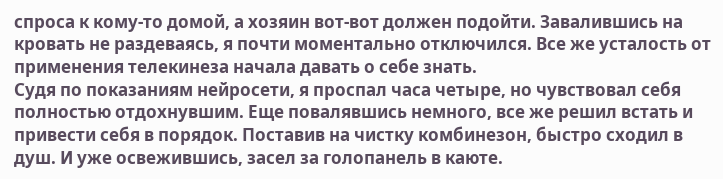спроса к кому-то домой, а хозяин вот-вот должен подойти. Завалившись на кровать не раздеваясь, я почти моментально отключился. Все же усталость от применения телекинеза начала давать о себе знать.
Судя по показаниям нейросети, я проспал часа четыре, но чувствовал себя полностью отдохнувшим. Еще повалявшись немного, все же решил встать и привести себя в порядок. Поставив на чистку комбинезон, быстро сходил в душ. И уже освежившись, засел за голопанель в каюте.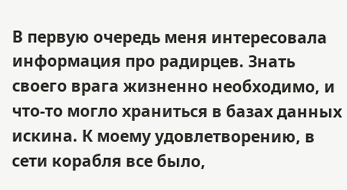В первую очередь меня интересовала информация про радирцев. Знать своего врага жизненно необходимо, и что-то могло храниться в базах данных искина. К моему удовлетворению, в сети корабля все было,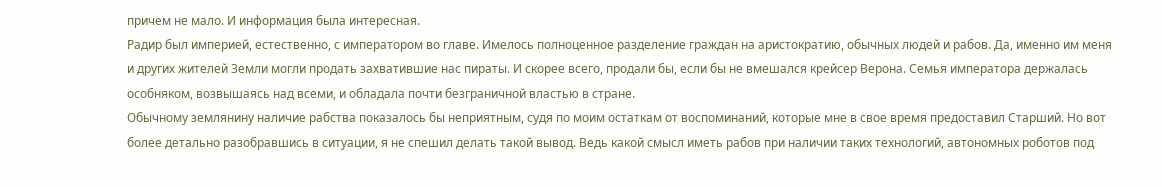причем не мало. И информация была интересная.
Радир был империей, естественно, с императором во главе. Имелось полноценное разделение граждан на аристократию, обычных людей и рабов. Да, именно им меня и других жителей Земли могли продать захватившие нас пираты. И скорее всего, продали бы, если бы не вмешался крейсер Верона. Семья императора держалась особняком, возвышаясь над всеми, и обладала почти безграничной властью в стране.
Обычному землянину наличие рабства показалось бы неприятным, судя по моим остаткам от воспоминаний, которые мне в свое время предоставил Старший. Но вот более детально разобравшись в ситуации, я не спешил делать такой вывод. Ведь какой смысл иметь рабов при наличии таких технологий, автономных роботов под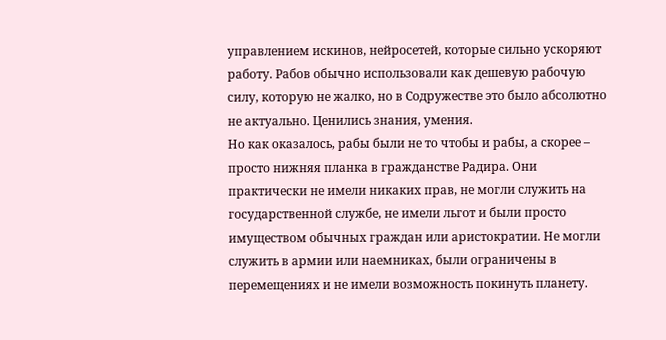управлением искинов, нейросетей, которые сильно ускоряют работу. Рабов обычно использовали как дешевую рабочую силу, которую не жалко, но в Содружестве это было абсолютно не актуально. Ценились знания, умения.
Но как оказалось, рабы были не то чтобы и рабы, а скорее – просто нижняя планка в гражданстве Радира. Они практически не имели никаких прав, не могли служить на государственной службе, не имели льгот и были просто имуществом обычных граждан или аристократии. Не могли служить в армии или наемниках, были ограничены в перемещениях и не имели возможность покинуть планету.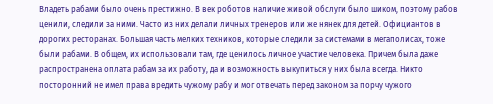Владеть рабами было очень престижно. В век роботов наличие живой обслуги было шиком, поэтому рабов ценили, следили за ними. Часто из них делали личных тренеров или же нянек для детей. Официантов в дорогих ресторанах. Большая часть мелких техников, которые следили за системами в мегаполисах, тоже были рабами. В общем, их использовали там, где ценилось личное участие человека. Причем была даже распространена оплата рабам за их работу, да и возможность выкупиться у них была всегда. Никто посторонний не имел права вредить чужому рабу и мог отвечать перед законом за порчу чужого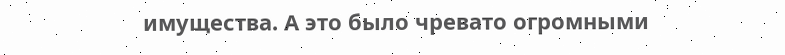имущества. А это было чревато огромными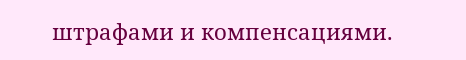штрафами и компенсациями.